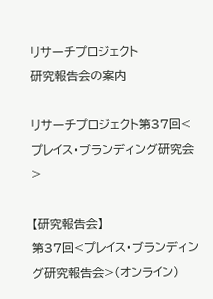リサーチプロジェクト
研究報告会の案内

リサーチプロジェクト第37回<プレイス・ブランディング研究会>

【研究報告会】
第37回<プレイス・ブランディング研究報告会>(オンライン)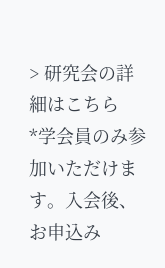> 研究会の詳細はこちら
*学会員のみ参加いただけます。入会後、お申込み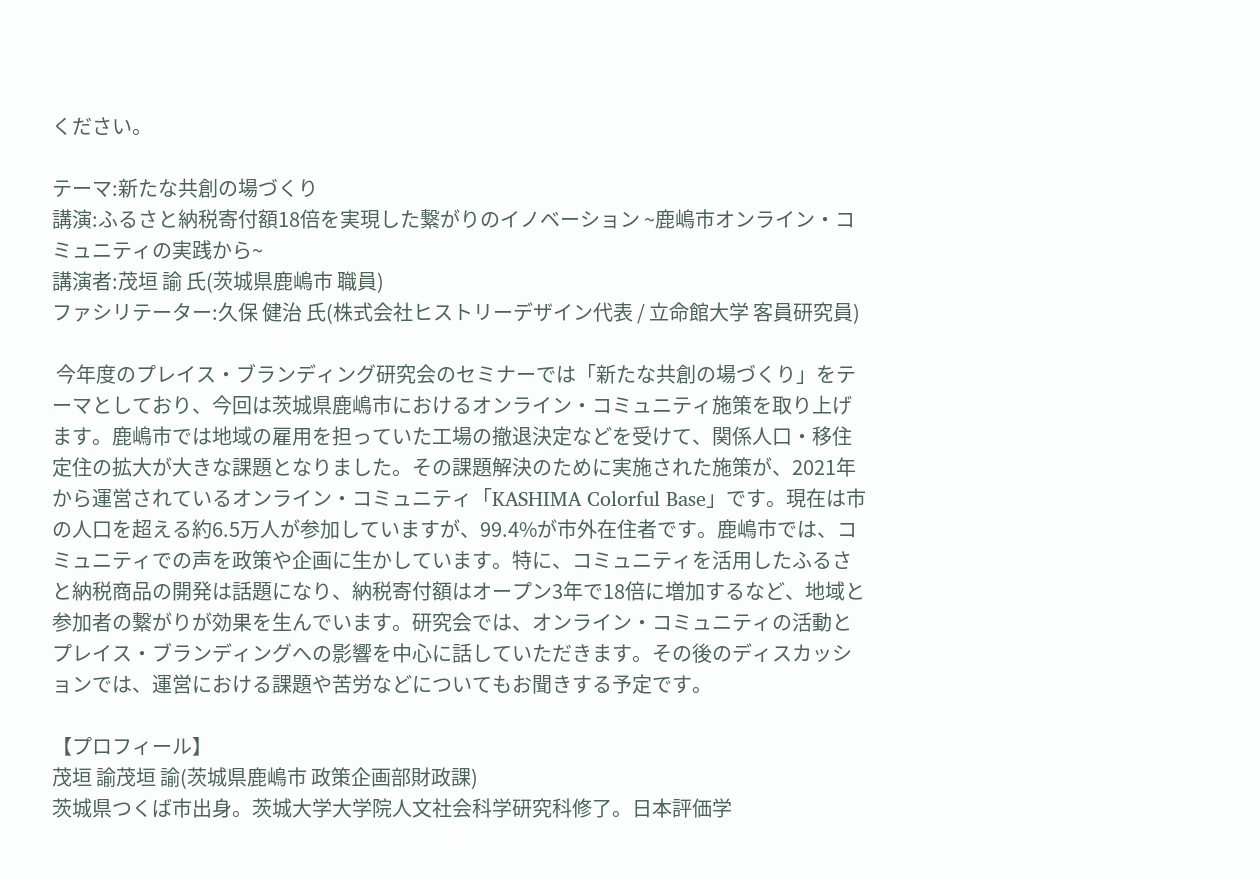ください。

テーマ:新たな共創の場づくり
講演:ふるさと納税寄付額18倍を実現した繋がりのイノベーション ~鹿嶋市オンライン・コミュニティの実践から~
講演者:茂垣 諭 氏(茨城県鹿嶋市 職員)
ファシリテーター:久保 健治 氏(株式会社ヒストリーデザイン代表 / 立命館大学 客員研究員)

 今年度のプレイス・ブランディング研究会のセミナーでは「新たな共創の場づくり」をテーマとしており、今回は茨城県鹿嶋市におけるオンライン・コミュニティ施策を取り上げます。鹿嶋市では地域の雇用を担っていた工場の撤退決定などを受けて、関係人口・移住定住の拡大が大きな課題となりました。その課題解決のために実施された施策が、2021年から運営されているオンライン・コミュニティ「KASHIMA Colorful Base」です。現在は市の人口を超える約6.5万人が参加していますが、99.4%が市外在住者です。鹿嶋市では、コミュニティでの声を政策や企画に生かしています。特に、コミュニティを活用したふるさと納税商品の開発は話題になり、納税寄付額はオープン3年で18倍に増加するなど、地域と参加者の繋がりが効果を生んでいます。研究会では、オンライン・コミュニティの活動とプレイス・ブランディングへの影響を中心に話していただきます。その後のディスカッションでは、運営における課題や苦労などについてもお聞きする予定です。

【プロフィール】
茂垣 諭茂垣 諭(茨城県鹿嶋市 政策企画部財政課)
茨城県つくば市出身。茨城大学大学院人文社会科学研究科修了。日本評価学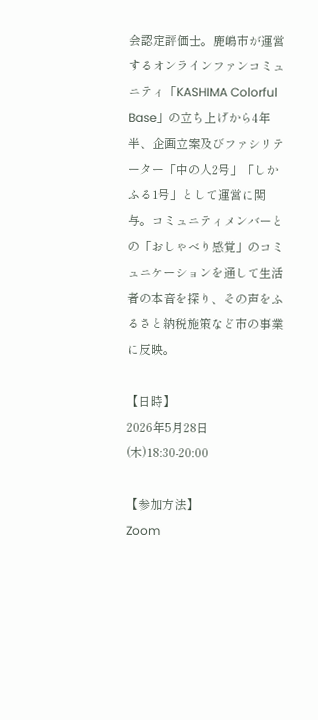会認定評価士。鹿嶋市が運営するオンラインファンコミュニティ「KASHIMA Colorful Base」の立ち上げから4年半、企画立案及びファシリテーター「中の人2号」「しかふる1号」として運営に関与。コミュニティメンバーとの「おしゃべり感覚」のコミュニケーションを通して生活者の本音を探り、その声をふるさと納税施策など市の事業に反映。

【日時】
2026年5月28日(木)18:30-20:00

【参加方法】
Zoom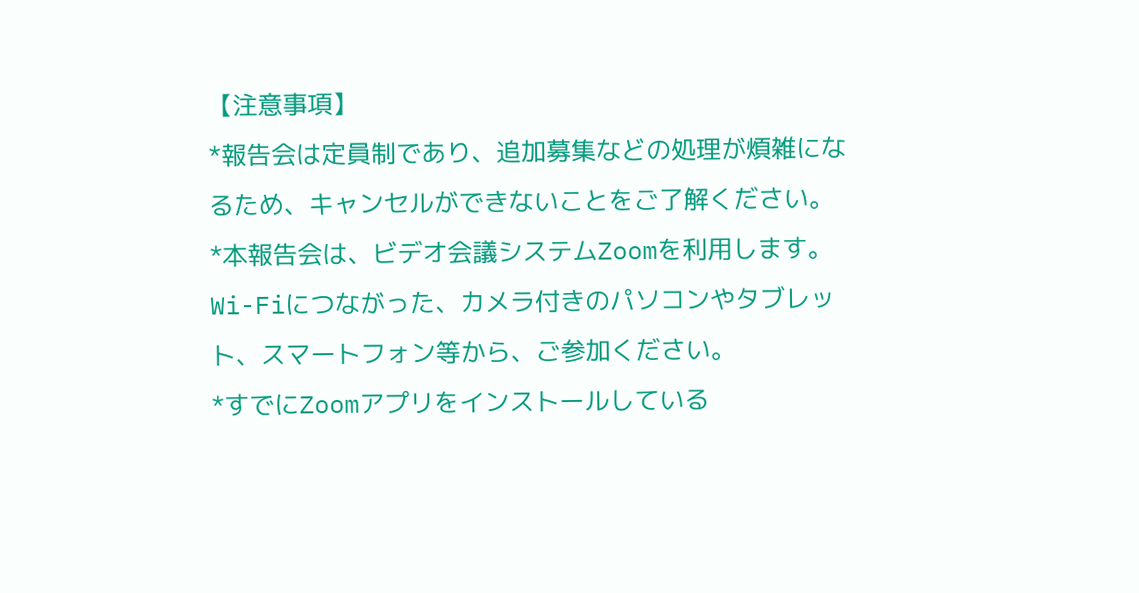【注意事項】
*報告会は定員制であり、追加募集などの処理が煩雑になるため、キャンセルができないことをご了解ください。
*本報告会は、ビデオ会議システムZoomを利用します。Wi-Fiにつながった、カメラ付きのパソコンやタブレット、スマートフォン等から、ご参加ください。
*すでにZoomアプリをインストールしている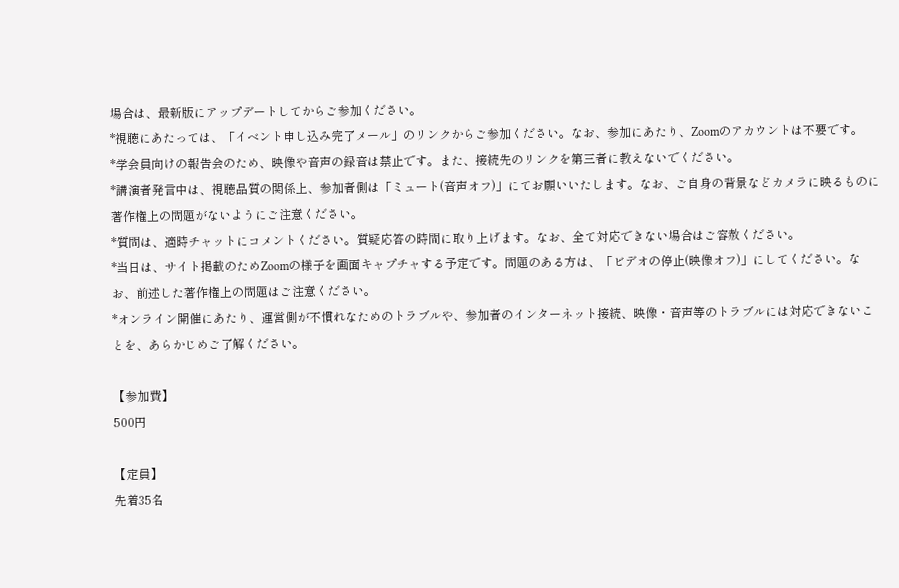場合は、最新版にアップデートしてからご参加ください。
*視聴にあたっては、「イベント申し込み完了メール」のリンクからご参加ください。なお、参加にあたり、Zoomのアカウントは不要です。
*学会員向けの報告会のため、映像や音声の録音は禁止です。また、接続先のリンクを第三者に教えないでください。
*講演者発言中は、視聴品質の関係上、参加者側は「ミュート(音声オフ)」にてお願いいたします。なお、ご自身の背景などカメラに映るものに著作権上の問題がないようにご注意ください。
*質問は、適時チャットにコメントください。質疑応答の時間に取り上げます。なお、全て対応できない場合はご容赦ください。
*当日は、サイト掲載のためZoomの様子を画面キャプチャする予定です。問題のある方は、「ビデオの停止(映像オフ)」にしてください。なお、前述した著作権上の問題はご注意ください。
*オンライン開催にあたり、運営側が不慣れなためのトラブルや、参加者のインターネット接続、映像・音声等のトラブルには対応できないことを、あらかじめご了解ください。

【参加費】
500円

【定員】
先着35名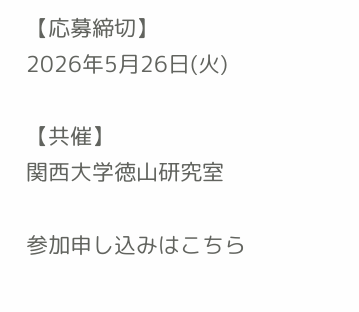【応募締切】
2026年5月26日(火)

【共催】
関西大学徳山研究室

参加申し込みはこちら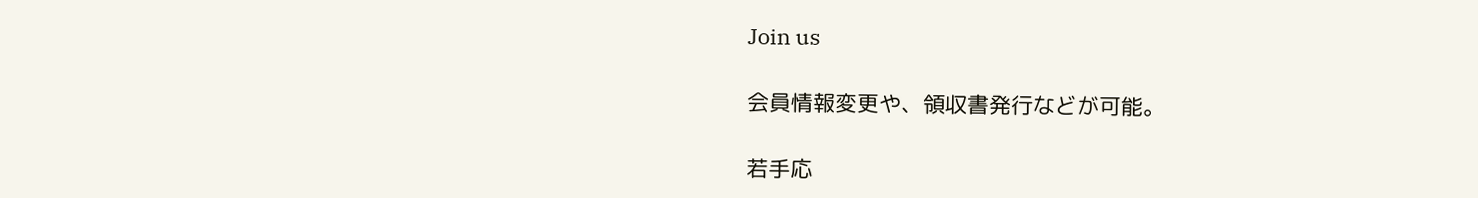Join us

会員情報変更や、領収書発行などが可能。

若手応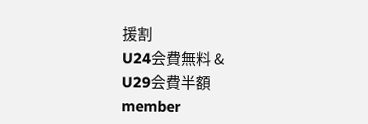援割
U24会費無料 &
U29会費半額
member